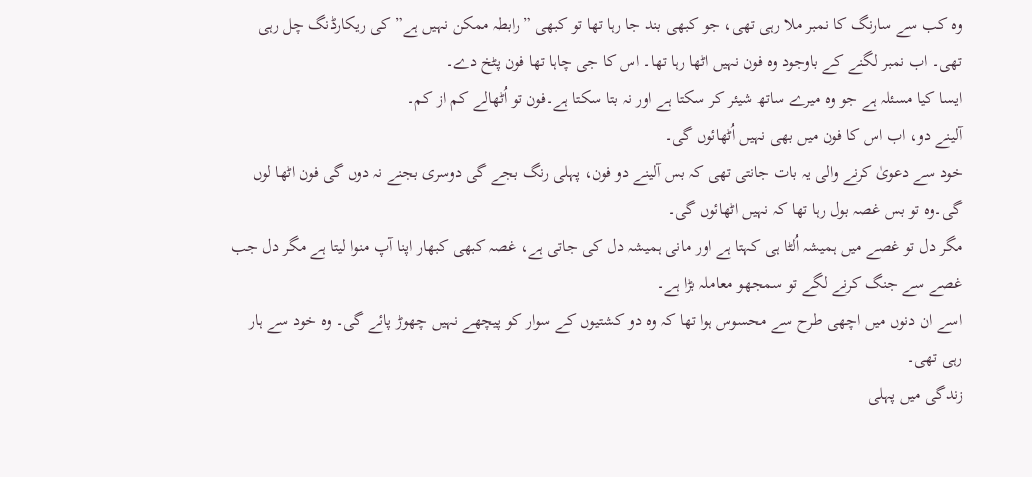وہ کب سے سارنگ کا نمبر ملا رہی تھی، جو کبھی بند جا رہا تھا تو کبھی ”رابطہ ممکن نہیں ہے” کی ریکارڈنگ چل رہی تھی۔ اب نمبر لگنے کے باوجود وہ فون نہیں اٹھا رہا تھا۔ اس کا جی چاہا تھا فون پٹخ دے۔
ایسا کیا مسئلہ ہے جو وہ میرے ساتھ شیئر کر سکتا ہے اور نہ بتا سکتا ہے۔فون تو اُٹھالے کم از کم۔
آلینے دو، اب اس کا فون میں بھی نہیں اُٹھائوں گی۔
خود سے دعویٰ کرنے والی یہ بات جانتی تھی کہ بس آلینے دو فون، پہلی رنگ بجے گی دوسری بجنے نہ دوں گی فون اٹھا لوں گی۔وہ تو بس غصہ بول رہا تھا کہ نہیں اٹھائوں گی۔
مگر دل تو غصے میں ہمیشہ اُلٹا ہی کہتا ہے اور مانی ہمیشہ دل کی جاتی ہے، غصہ کبھی کبھار اپنا آپ منوا لیتا ہے مگر دل جب غصے سے جنگ کرنے لگے تو سمجھو معاملہ بڑا ہے۔
اسے ان دنوں میں اچھی طرح سے محسوس ہوا تھا کہ وہ دو کشتیوں کے سوار کو پیچھے نہیں چھوڑ پائے گی۔ وہ خود سے ہار رہی تھی۔
زندگی میں پہلی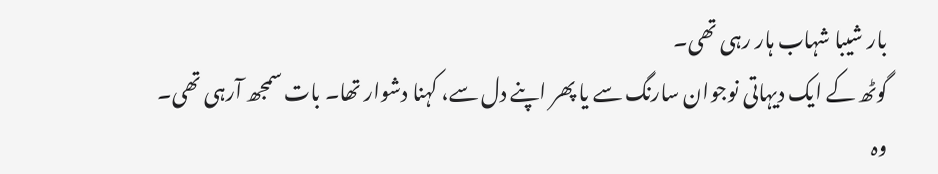بار شیبا شہاب ہار رہی تھی۔
گوٹھ کے ایک دیہاتی نوجوان سارنگ سے یا پھر اپنے دل سے، کہنا دشوار تھا۔ بات سمجھ آرہی تھی۔
وہ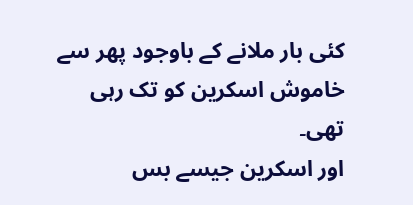کئی بار ملانے کے باوجود پھر سے خاموش اسکرین کو تک رہی تھی۔
اور اسکرین جیسے بس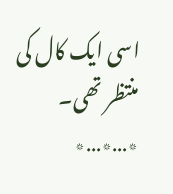اسی ایک کال کی منتظر تھی۔
٭…٭…٭